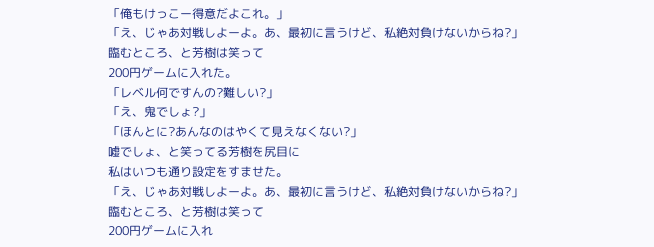「俺もけっこー得意だよこれ。」
「え、じゃあ対戦しよーよ。あ、最初に言うけど、私絶対負けないからね?」
臨むところ、と芳樹は笑って
200円ゲームに入れた。
「レベル何ですんの?難しい?」
「え、鬼でしょ?」
「ほんとに?あんなのはやくて見えなくない?」
嘘でしょ、と笑ってる芳樹を尻目に
私はいつも通り設定をすませた。
「え、じゃあ対戦しよーよ。あ、最初に言うけど、私絶対負けないからね?」
臨むところ、と芳樹は笑って
200円ゲームに入れ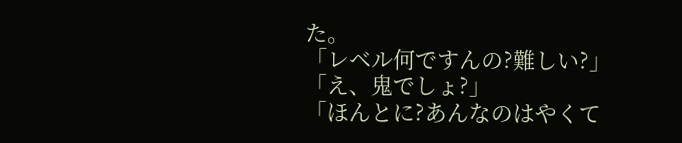た。
「レベル何ですんの?難しい?」
「え、鬼でしょ?」
「ほんとに?あんなのはやくて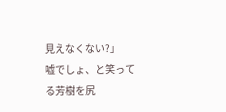見えなくない?」
嘘でしょ、と笑ってる芳樹を尻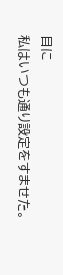目に
私はいつも通り設定をすませた。